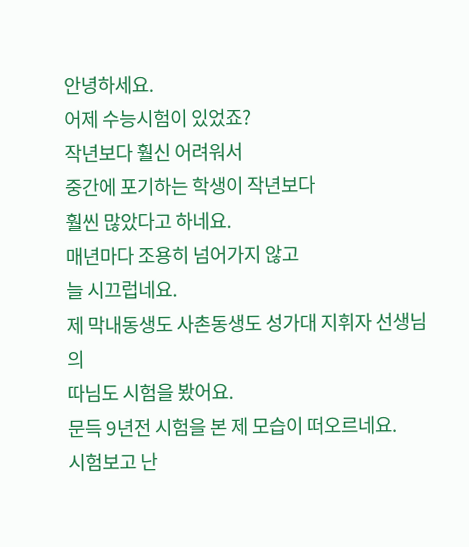안녕하세요.
어제 수능시험이 있었죠?
작년보다 훨신 어려워서
중간에 포기하는 학생이 작년보다
훨씬 많았다고 하네요.
매년마다 조용히 넘어가지 않고
늘 시끄럽네요.
제 막내동생도 사촌동생도 성가대 지휘자 선생님의
따님도 시험을 봤어요.
문득 9년전 시험을 본 제 모습이 떠오르네요.
시험보고 난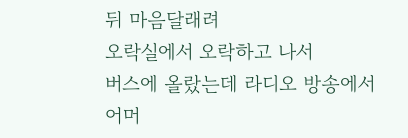뒤 마음달래려
오락실에서 오락하고 나서
버스에 올랐는데 라디오 방송에서
어머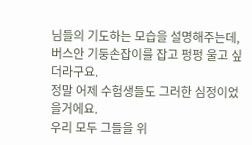님들의 기도하는 모습을 설명해주는데,
버스안 기둥손잡이를 잡고 펑펑 울고 싶더라구요.
정말 어제 수험생들도 그러한 심정이었을거에요.
우리 모두 그들을 위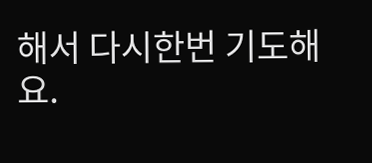해서 다시한번 기도해요.